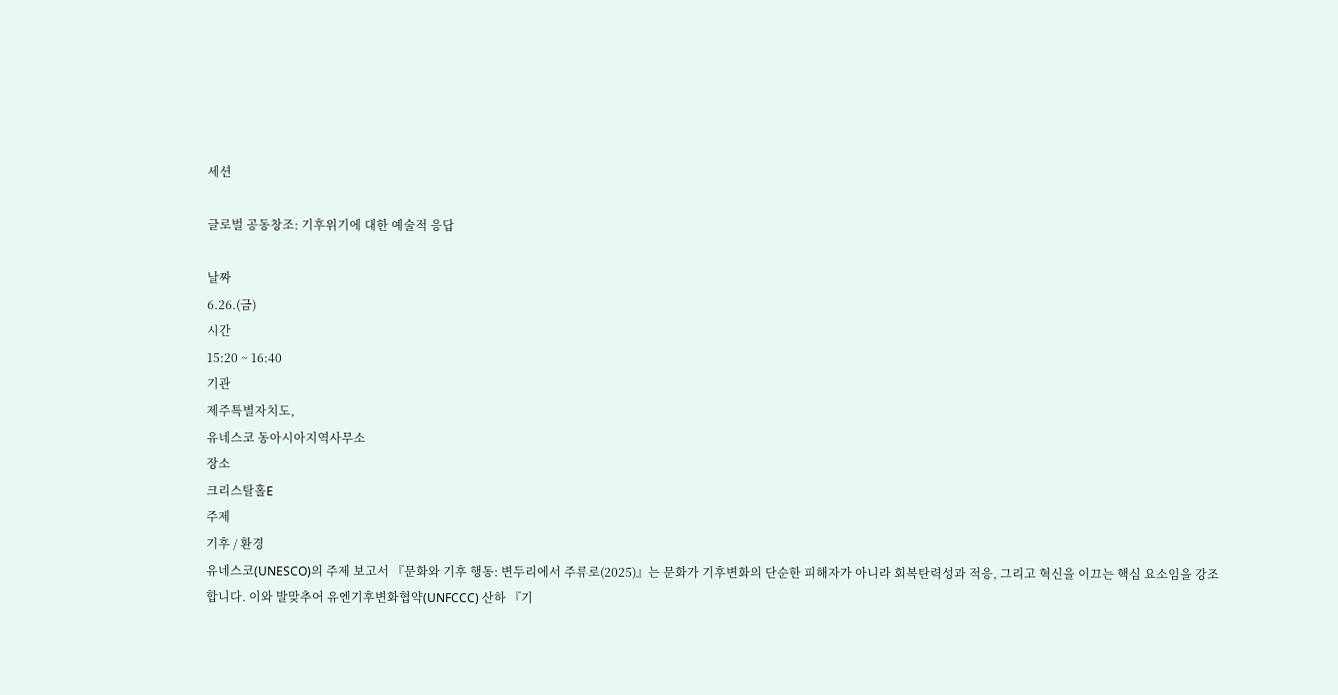세션

글로벌 공동창조: 기후위기에 대한 예술적 응답

날짜
6.26.(금)
시간
15:20 ~ 16:40
기관
제주특별자치도,
유네스코 동아시아지역사무소
장소
크리스탈홀E
주제
기후 / 환경
유네스코(UNESCO)의 주제 보고서 『문화와 기후 행동: 변두리에서 주류로(2025)』는 문화가 기후변화의 단순한 피해자가 아니라 회복탄력성과 적응, 그리고 혁신을 이끄는 핵심 요소임을 강조합니다. 이와 발맞추어 유엔기후변화협약(UNFCCC) 산하 『기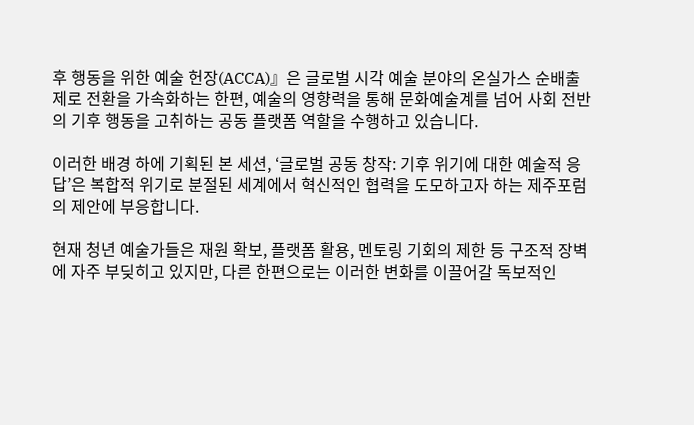후 행동을 위한 예술 헌장(ACCA)』은 글로벌 시각 예술 분야의 온실가스 순배출 제로 전환을 가속화하는 한편, 예술의 영향력을 통해 문화예술계를 넘어 사회 전반의 기후 행동을 고취하는 공동 플랫폼 역할을 수행하고 있습니다.

이러한 배경 하에 기획된 본 세션, ‘글로벌 공동 창작: 기후 위기에 대한 예술적 응답’은 복합적 위기로 분절된 세계에서 혁신적인 협력을 도모하고자 하는 제주포럼의 제안에 부응합니다.

현재 청년 예술가들은 재원 확보, 플랫폼 활용, 멘토링 기회의 제한 등 구조적 장벽에 자주 부딪히고 있지만, 다른 한편으로는 이러한 변화를 이끌어갈 독보적인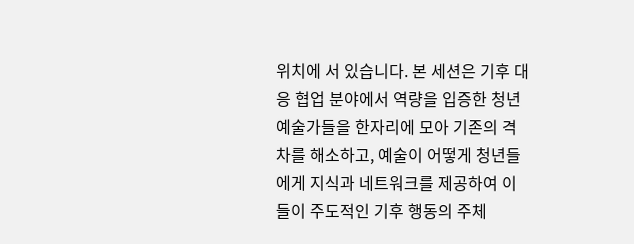위치에 서 있습니다. 본 세션은 기후 대응 협업 분야에서 역량을 입증한 청년 예술가들을 한자리에 모아 기존의 격차를 해소하고, 예술이 어떻게 청년들에게 지식과 네트워크를 제공하여 이들이 주도적인 기후 행동의 주체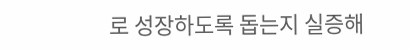로 성장하도록 돕는지 실증해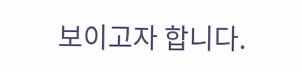보이고자 합니다.